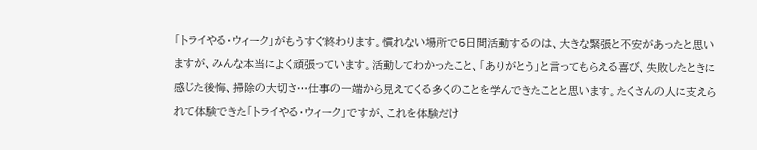「トライやる・ウィーク」がもうすぐ終わります。慣れない場所で5日間活動するのは、大きな緊張と不安があったと思いますが、みんな本当によく頑張っています。活動してわかったこと、「ありがとう」と言ってもらえる喜び、失敗したときに感じた後悔、掃除の大切さ…仕事の一端から見えてくる多くのことを学んできたことと思います。たくさんの人に支えられて体験できた「トライやる・ウィーク」ですが、これを体験だけ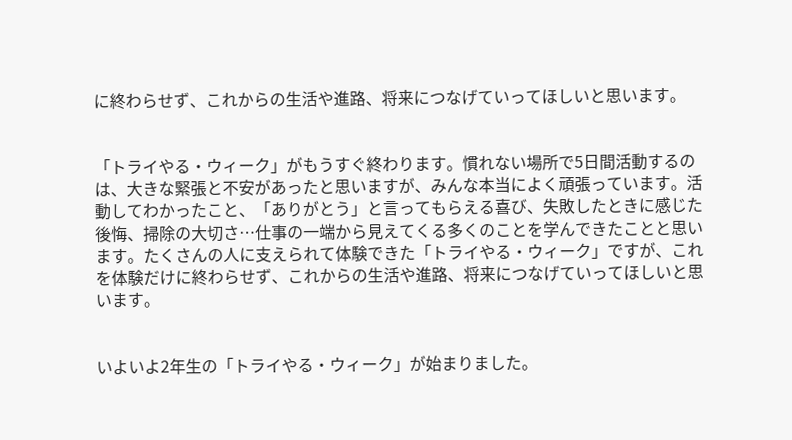に終わらせず、これからの生活や進路、将来につなげていってほしいと思います。


「トライやる・ウィーク」がもうすぐ終わります。慣れない場所で5日間活動するのは、大きな緊張と不安があったと思いますが、みんな本当によく頑張っています。活動してわかったこと、「ありがとう」と言ってもらえる喜び、失敗したときに感じた後悔、掃除の大切さ…仕事の一端から見えてくる多くのことを学んできたことと思います。たくさんの人に支えられて体験できた「トライやる・ウィーク」ですが、これを体験だけに終わらせず、これからの生活や進路、将来につなげていってほしいと思います。


いよいよ2年生の「トライやる・ウィーク」が始まりました。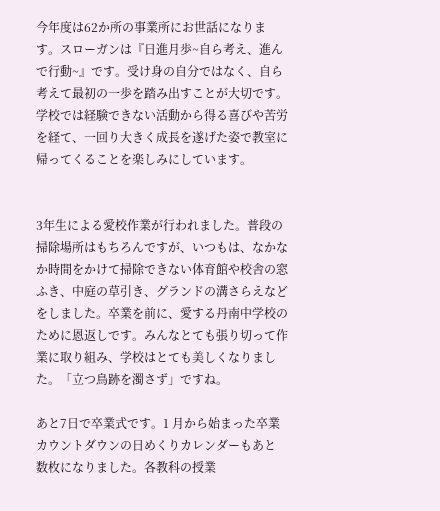今年度は62か所の事業所にお世話になります。スローガンは『日進月歩~自ら考え、進んで行動~』です。受け身の自分ではなく、自ら考えて最初の一歩を踏み出すことが大切です。学校では経験できない活動から得る喜びや苦労を経て、一回り大きく成長を遂げた姿で教室に帰ってくることを楽しみにしています。


3年生による愛校作業が行われました。普段の掃除場所はもちろんですが、いつもは、なかなか時間をかけて掃除できない体育館や校舎の窓ふき、中庭の草引き、グランドの溝さらえなどをしました。卒業を前に、愛する丹南中学校のために恩返しです。みんなとても張り切って作業に取り組み、学校はとても美しくなりました。「立つ鳥跡を濁さず」ですね。

あと7日で卒業式です。1 月から始まった卒業カウントダウンの日めくりカレンダーもあと 数枚になりました。各教科の授業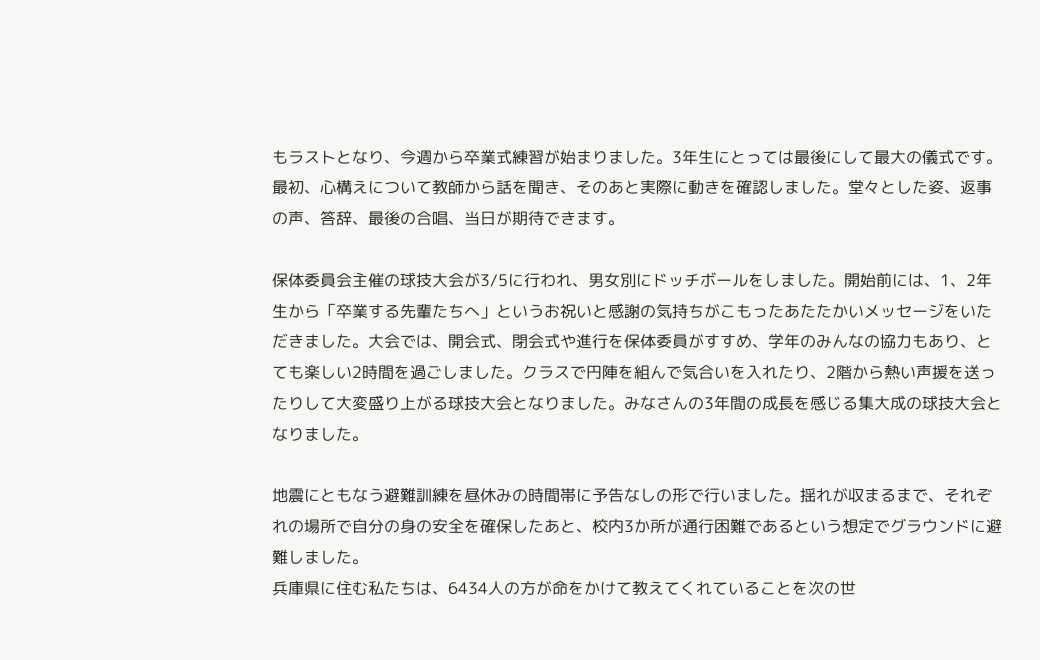もラストとなり、今週から卒業式練習が始まりました。3年生にとっては最後にして最大の儀式です。最初、心構えについて教師から話を聞き、そのあと実際に動きを確認しました。堂々とした姿、返事の声、答辞、最後の合唱、当日が期待できます。

保体委員会主催の球技大会が3/5に行われ、男女別にドッチボールをしました。開始前には、1、2年生から「卒業する先輩たちへ」というお祝いと感謝の気持ちがこもったあたたかいメッセージをいただきました。大会では、開会式、閉会式や進行を保体委員がすすめ、学年のみんなの協力もあり、とても楽しい2時間を過ごしました。クラスで円陣を組んで気合いを入れたり、2階から熱い声援を送ったりして大変盛り上がる球技大会となりました。みなさんの3年間の成長を感じる集大成の球技大会となりました。

地震にともなう避難訓練を昼休みの時間帯に予告なしの形で行いました。揺れが収まるまで、それぞれの場所で自分の身の安全を確保したあと、校内3か所が通行困難であるという想定でグラウンドに避難しました。
兵庫県に住む私たちは、6434人の方が命をかけて教えてくれていることを次の世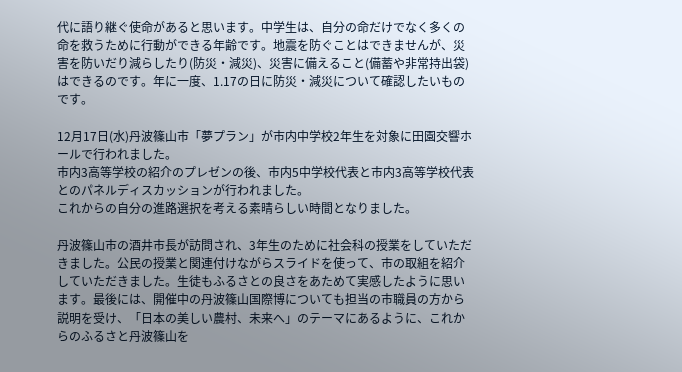代に語り継ぐ使命があると思います。中学生は、自分の命だけでなく多くの命を救うために行動ができる年齢です。地震を防ぐことはできませんが、災害を防いだり減らしたり(防災・減災)、災害に備えること(備蓄や非常持出袋)はできるのです。年に一度、1.17の日に防災・減災について確認したいものです。

12月17日(水)丹波篠山市「夢プラン」が市内中学校2年生を対象に田園交響ホールで行われました。
市内3高等学校の紹介のプレゼンの後、市内5中学校代表と市内3高等学校代表とのパネルディスカッションが行われました。
これからの自分の進路選択を考える素晴らしい時間となりました。

丹波篠山市の酒井市長が訪問され、3年生のために社会科の授業をしていただきました。公民の授業と関連付けながらスライドを使って、市の取組を紹介していただきました。生徒もふるさとの良さをあためて実感したように思います。最後には、開催中の丹波篠山国際博についても担当の市職員の方から説明を受け、「日本の美しい農村、未来へ」のテーマにあるように、これからのふるさと丹波篠山を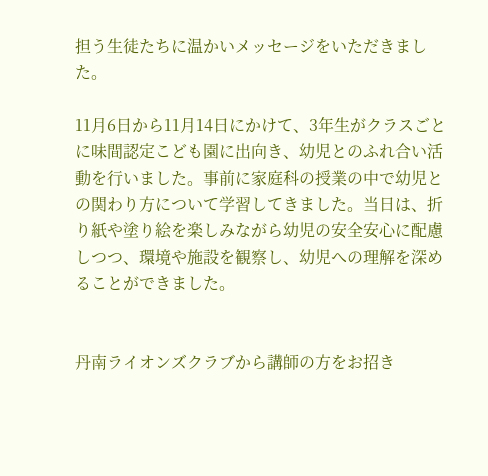担う生徒たちに温かいメッセージをいただきました。

11月6日から11月14日にかけて、3年生がクラスごとに味間認定こども園に出向き、幼児とのふれ合い活動を行いました。事前に家庭科の授業の中で幼児との関わり方について学習してきました。当日は、折り紙や塗り絵を楽しみながら幼児の安全安心に配慮しつつ、環境や施設を観察し、幼児への理解を深めることができました。


丹南ライオンズクラブから講師の方をお招き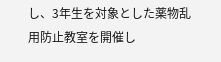し、3年生を対象とした薬物乱用防止教室を開催し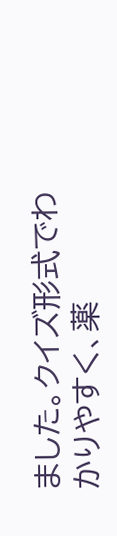ました。クイズ形式でわかりやすく、薬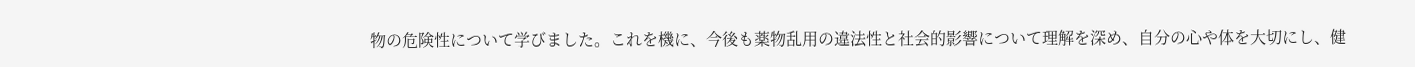物の危険性について学びました。これを機に、今後も薬物乱用の違法性と社会的影響について理解を深め、自分の心や体を大切にし、健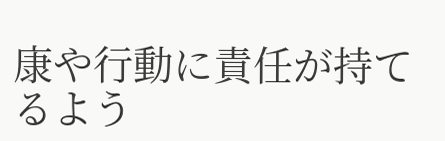康や行動に責任が持てるよう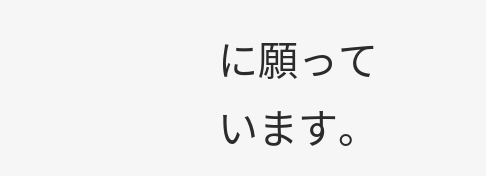に願っています。